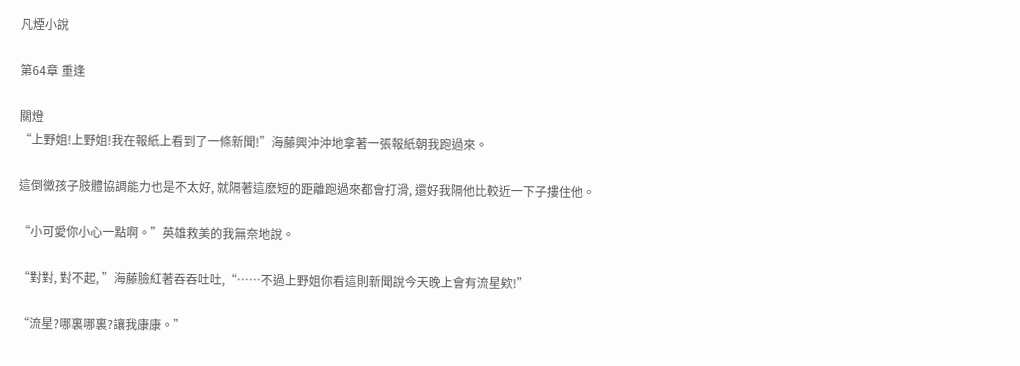凡煙小說

第64章 重逢

關燈
“上野姐!上野姐!我在報紙上看到了一條新聞!”海藤興沖沖地拿著一張報紙朝我跑過來。

這倒黴孩子肢體協調能力也是不太好, 就隔著這麽短的距離跑過來都會打滑, 還好我隔他比較近一下子摟住他。

“小可愛你小心一點啊。”英雄救美的我無奈地說。

“對對, 對不起, ”海藤臉紅著吞吞吐吐,“……不過上野姐你看這則新聞說今天晚上會有流星欸!”

“流星?哪裏哪裏?讓我康康。”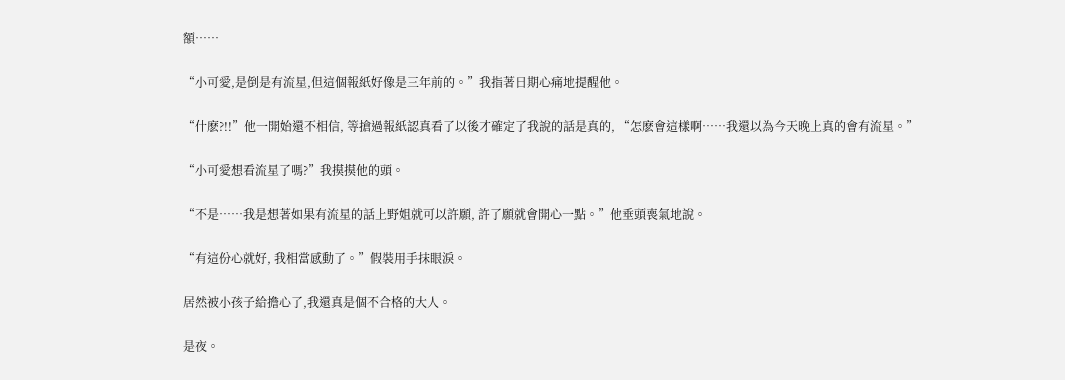額……

“小可愛,是倒是有流星,但這個報紙好像是三年前的。”我指著日期心痛地提醒他。

“什麽?!!”他一開始還不相信, 等搶過報紙認真看了以後才確定了我說的話是真的, “怎麽會這樣啊……我還以為今天晚上真的會有流星。”

“小可愛想看流星了嗎?”我摸摸他的頭。

“不是……我是想著如果有流星的話上野姐就可以許願, 許了願就會開心一點。”他垂頭喪氣地說。

“有這份心就好, 我相當感動了。”假裝用手抹眼淚。

居然被小孩子給擔心了,我還真是個不合格的大人。

是夜。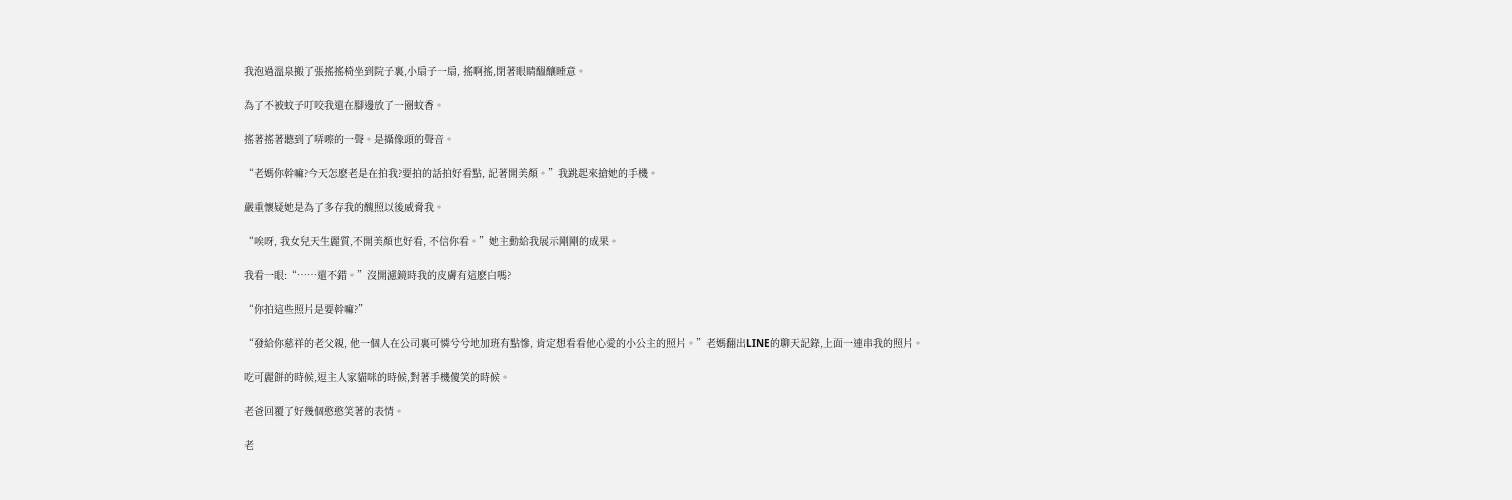我泡過溫泉搬了張搖搖椅坐到院子裏,小扇子一扇, 搖啊搖,閉著眼睛醞釀睡意。

為了不被蚊子叮咬我還在腳邊放了一圈蚊香。

搖著搖著聽到了哢嚓的一聲。是攝像頭的聲音。

“老媽你幹嘛?今天怎麽老是在拍我?要拍的話拍好看點, 記著開美顏。”我跳起來搶她的手機。

嚴重懷疑她是為了多存我的醜照以後威脅我。

“唉呀, 我女兒天生麗質,不開美顏也好看, 不信你看。”她主動給我展示剛剛的成果。

我看一眼:“……還不錯。”沒開濾鏡時我的皮膚有這麽白嗎?

“你拍這些照片是要幹嘛?”

“發給你慈祥的老父親, 他一個人在公司裏可憐兮兮地加班有點慘, 肯定想看看他心愛的小公主的照片。”老媽翻出LINE的聊天記錄,上面一連串我的照片。

吃可麗餅的時候,逗主人家貓咪的時候,對著手機傻笑的時候。

老爸回覆了好幾個憨憨笑著的表情。

老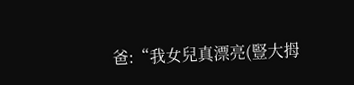爸:“我女兒真漂亮(豎大拇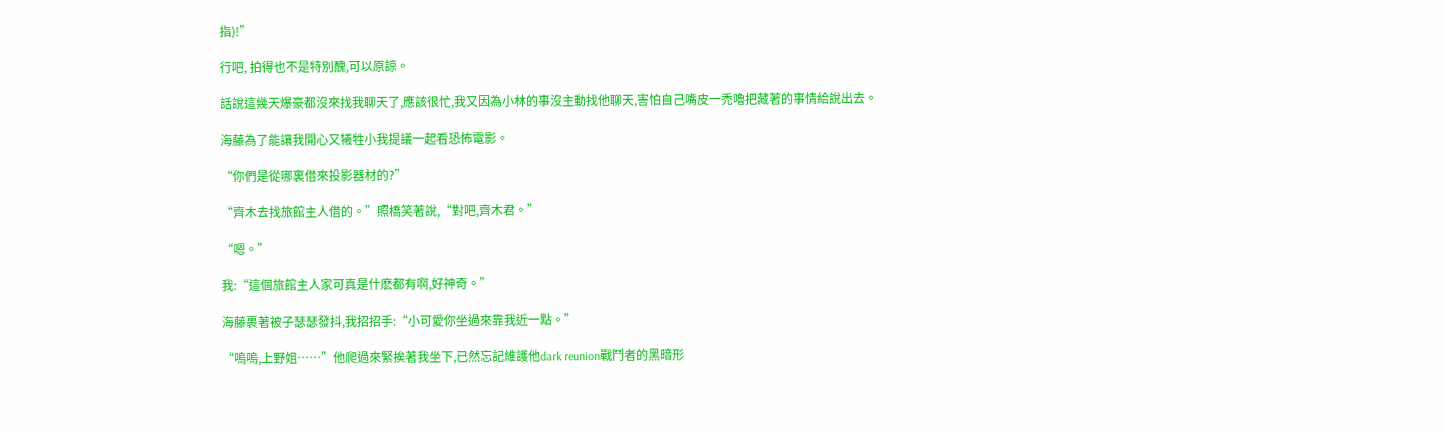指)!”

行吧, 拍得也不是特別醜,可以原諒。

話說這幾天爆豪都沒來找我聊天了,應該很忙,我又因為小林的事沒主動找他聊天,害怕自己嘴皮一禿嚕把藏著的事情給說出去。

海藤為了能讓我開心又犧牲小我提議一起看恐怖電影。

“你們是從哪裏借來投影器材的?”

“齊木去找旅館主人借的。”照橋笑著說,“對吧,齊木君。”

“嗯。”

我:“這個旅館主人家可真是什麽都有啊,好神奇。”

海藤裹著被子瑟瑟發抖,我招招手:“小可愛你坐過來靠我近一點。”

“嗚嗚,上野姐……”他爬過來緊挨著我坐下,已然忘記維護他dark reunion戰鬥者的黑暗形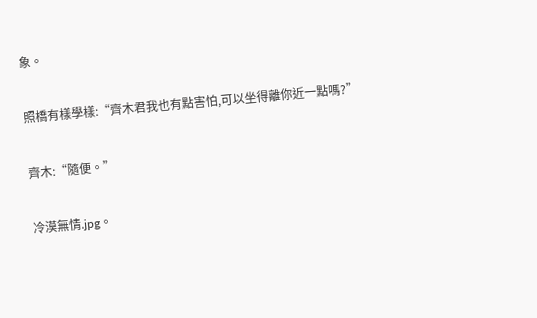象。

照橋有樣學樣:“齊木君我也有點害怕,可以坐得離你近一點嗎?”

齊木:“隨便。”

冷漠無情.jpg。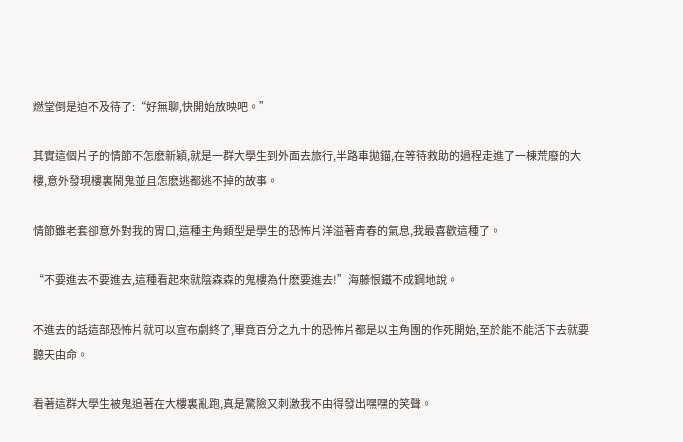燃堂倒是迫不及待了:“好無聊,快開始放映吧。”

其實這個片子的情節不怎麽新穎,就是一群大學生到外面去旅行,半路車拋錨,在等待救助的過程走進了一棟荒廢的大樓,意外發現樓裏鬧鬼並且怎麽逃都逃不掉的故事。

情節雖老套卻意外對我的胃口,這種主角類型是學生的恐怖片洋溢著青春的氣息,我最喜歡這種了。

“不要進去不要進去,這種看起來就陰森森的鬼樓為什麽要進去!”海藤恨鐵不成鋼地說。

不進去的話這部恐怖片就可以宣布劇終了,畢竟百分之九十的恐怖片都是以主角團的作死開始,至於能不能活下去就要聽天由命。

看著這群大學生被鬼追著在大樓裏亂跑,真是驚險又刺激我不由得發出嘿嘿的笑聲。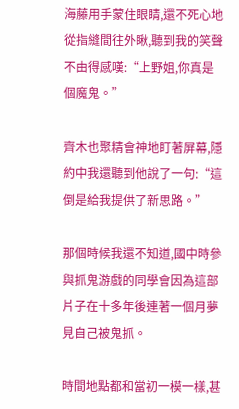海藤用手蒙住眼睛,還不死心地從指縫間往外瞅,聽到我的笑聲不由得感嘆:“上野姐,你真是個魔鬼。”

齊木也聚精會神地盯著屏幕,隱約中我還聽到他說了一句:“這倒是給我提供了新思路。”

那個時候我還不知道,國中時參與抓鬼游戲的同學會因為這部片子在十多年後連著一個月夢見自己被鬼抓。

時間地點都和當初一模一樣,甚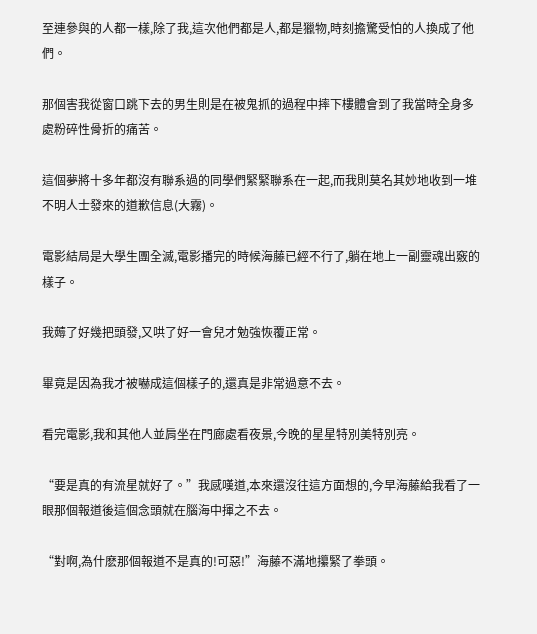至連參與的人都一樣,除了我,這次他們都是人,都是獵物,時刻擔驚受怕的人換成了他們。

那個害我從窗口跳下去的男生則是在被鬼抓的過程中摔下樓體會到了我當時全身多處粉碎性骨折的痛苦。

這個夢將十多年都沒有聯系過的同學們緊緊聯系在一起,而我則莫名其妙地收到一堆不明人士發來的道歉信息(大霧)。

電影結局是大學生團全滅,電影播完的時候海藤已經不行了,躺在地上一副靈魂出竅的樣子。

我薅了好幾把頭發,又哄了好一會兒才勉強恢覆正常。

畢竟是因為我才被嚇成這個樣子的,還真是非常過意不去。

看完電影,我和其他人並肩坐在門廊處看夜景,今晚的星星特別美特別亮。

“要是真的有流星就好了。”我感嘆道,本來還沒往這方面想的,今早海藤給我看了一眼那個報道後這個念頭就在腦海中揮之不去。

“對啊,為什麽那個報道不是真的!可惡!”海藤不滿地攥緊了拳頭。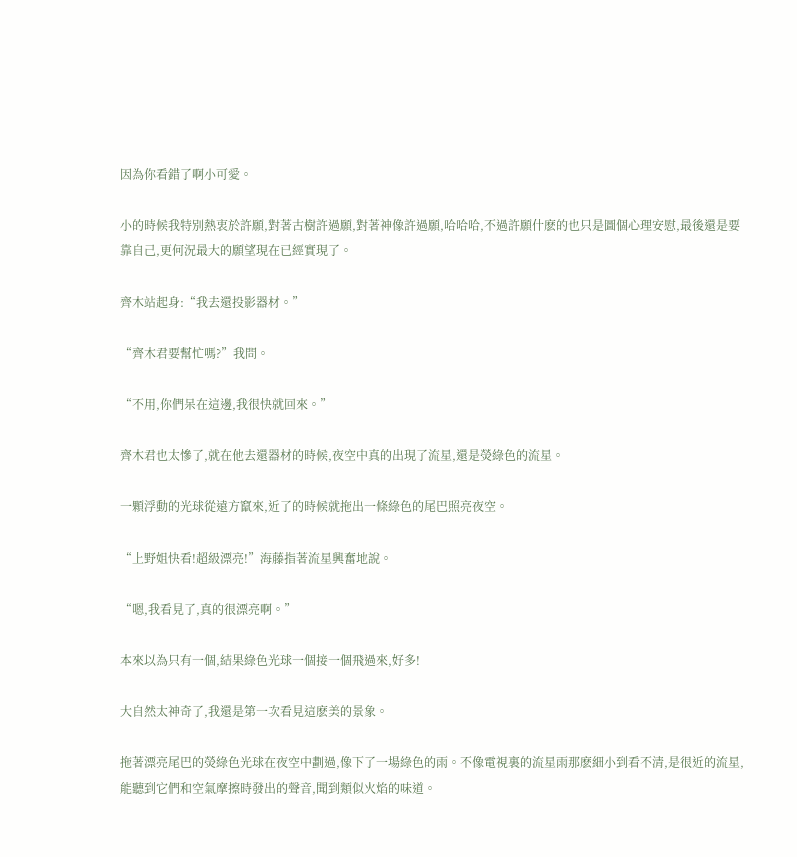因為你看錯了啊小可愛。

小的時候我特別熱衷於許願,對著古樹許過願,對著神像許過願,哈哈哈,不過許願什麽的也只是圖個心理安慰,最後還是要靠自己,更何況最大的願望現在已經實現了。

齊木站起身:“我去還投影器材。”

“齊木君要幫忙嗎?”我問。

“不用,你們呆在這邊,我很快就回來。”

齊木君也太慘了,就在他去還器材的時候,夜空中真的出現了流星,還是熒綠色的流星。

一顆浮動的光球從遠方竄來,近了的時候就拖出一條綠色的尾巴照亮夜空。

“上野姐快看!超級漂亮!”海藤指著流星興奮地說。

“嗯,我看見了,真的很漂亮啊。”

本來以為只有一個,結果綠色光球一個接一個飛過來,好多!

大自然太神奇了,我還是第一次看見這麽美的景象。

拖著漂亮尾巴的熒綠色光球在夜空中劃過,像下了一場綠色的雨。不像電視裏的流星雨那麽細小到看不清,是很近的流星,能聽到它們和空氣摩擦時發出的聲音,聞到類似火焰的味道。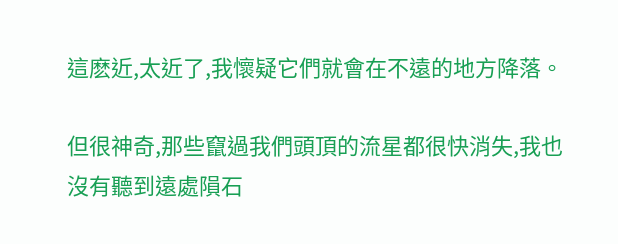這麽近,太近了,我懷疑它們就會在不遠的地方降落。

但很神奇,那些竄過我們頭頂的流星都很快消失,我也沒有聽到遠處隕石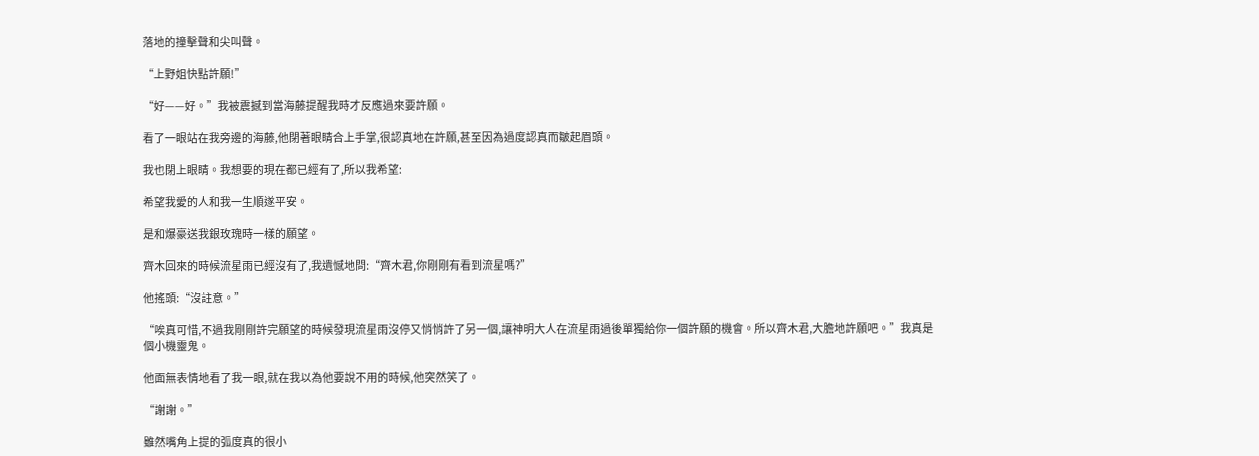落地的撞擊聲和尖叫聲。

“上野姐快點許願!”

“好——好。”我被震撼到當海藤提醒我時才反應過來要許願。

看了一眼站在我旁邊的海藤,他閉著眼睛合上手掌,很認真地在許願,甚至因為過度認真而皺起眉頭。

我也閉上眼睛。我想要的現在都已經有了,所以我希望:

希望我愛的人和我一生順遂平安。

是和爆豪送我銀玫瑰時一樣的願望。

齊木回來的時候流星雨已經沒有了,我遺憾地問:“齊木君,你剛剛有看到流星嗎?”

他搖頭:“沒註意。”

“唉真可惜,不過我剛剛許完願望的時候發現流星雨沒停又悄悄許了另一個,讓神明大人在流星雨過後單獨給你一個許願的機會。所以齊木君,大膽地許願吧。”我真是個小機靈鬼。

他面無表情地看了我一眼,就在我以為他要說不用的時候,他突然笑了。

“謝謝。”

雖然嘴角上提的弧度真的很小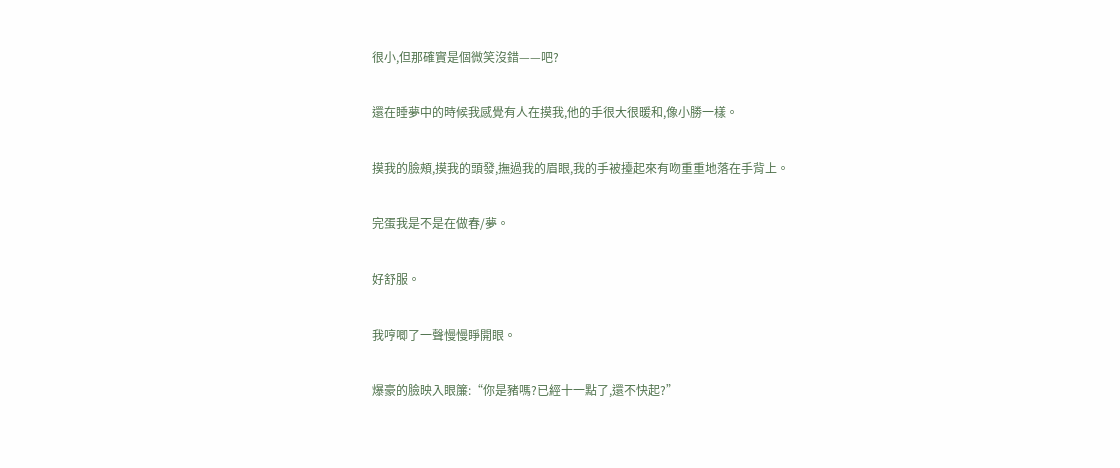很小,但那確實是個微笑沒錯——吧?

還在睡夢中的時候我感覺有人在摸我,他的手很大很暖和,像小勝一樣。

摸我的臉頰,摸我的頭發,撫過我的眉眼,我的手被擡起來有吻重重地落在手背上。

完蛋我是不是在做春/夢。

好舒服。

我哼唧了一聲慢慢睜開眼。

爆豪的臉映入眼簾:“你是豬嗎?已經十一點了,還不快起?”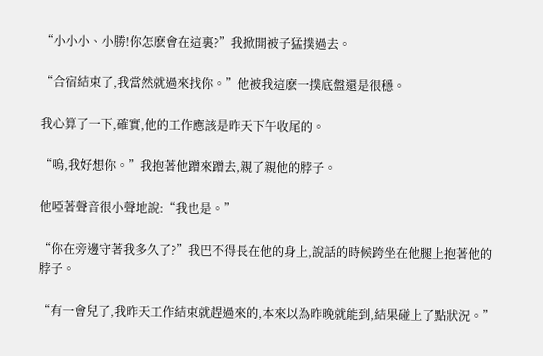“小小小、小勝!你怎麽會在這裏?”我掀開被子猛撲過去。

“合宿結束了,我當然就過來找你。”他被我這麽一撲底盤還是很穩。

我心算了一下,確實,他的工作應該是昨天下午收尾的。

“嗚,我好想你。”我抱著他蹭來蹭去,親了親他的脖子。

他啞著聲音很小聲地說:“我也是。”

“你在旁邊守著我多久了?”我巴不得長在他的身上,說話的時候跨坐在他腿上抱著他的脖子。

“有一會兒了,我昨天工作結束就趕過來的,本來以為昨晚就能到,結果碰上了點狀況。”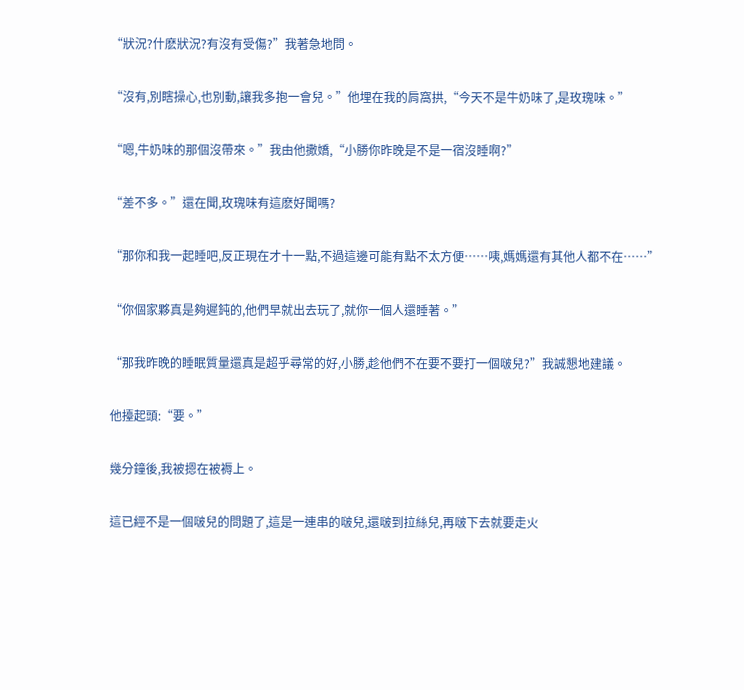“狀況?什麽狀況?有沒有受傷?”我著急地問。

“沒有,別瞎操心,也別動,讓我多抱一會兒。”他埋在我的肩窩拱,“今天不是牛奶味了,是玫瑰味。”

“嗯,牛奶味的那個沒帶來。”我由他撒嬌,“小勝你昨晚是不是一宿沒睡啊?”

“差不多。”還在聞,玫瑰味有這麽好聞嗎?

“那你和我一起睡吧,反正現在才十一點,不過這邊可能有點不太方便……咦,媽媽還有其他人都不在……”

“你個家夥真是夠遲鈍的,他們早就出去玩了,就你一個人還睡著。”

“那我昨晚的睡眠質量還真是超乎尋常的好,小勝,趁他們不在要不要打一個啵兒?”我誠懇地建議。

他擡起頭:“要。”

幾分鐘後,我被摁在被褥上。

這已經不是一個啵兒的問題了,這是一連串的啵兒,還啵到拉絲兒,再啵下去就要走火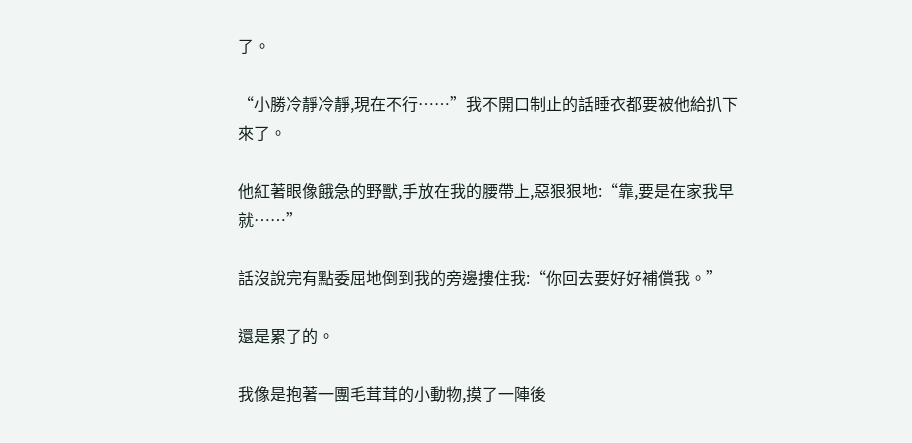了。

“小勝冷靜冷靜,現在不行……”我不開口制止的話睡衣都要被他給扒下來了。

他紅著眼像餓急的野獸,手放在我的腰帶上,惡狠狠地:“靠,要是在家我早就……”

話沒說完有點委屈地倒到我的旁邊摟住我:“你回去要好好補償我。”

還是累了的。

我像是抱著一團毛茸茸的小動物,摸了一陣後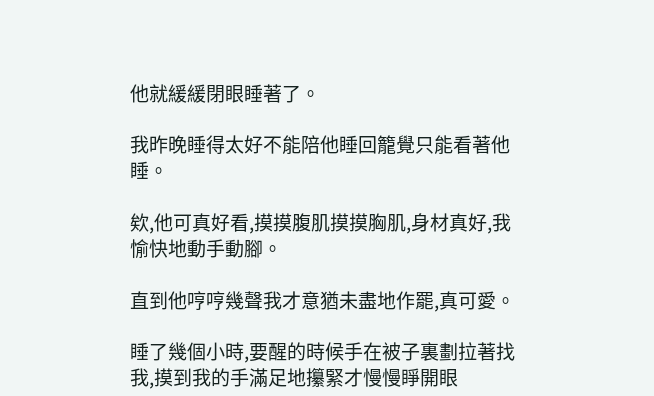他就緩緩閉眼睡著了。

我昨晚睡得太好不能陪他睡回籠覺只能看著他睡。

欸,他可真好看,摸摸腹肌摸摸胸肌,身材真好,我愉快地動手動腳。

直到他哼哼幾聲我才意猶未盡地作罷,真可愛。

睡了幾個小時,要醒的時候手在被子裏劃拉著找我,摸到我的手滿足地攥緊才慢慢睜開眼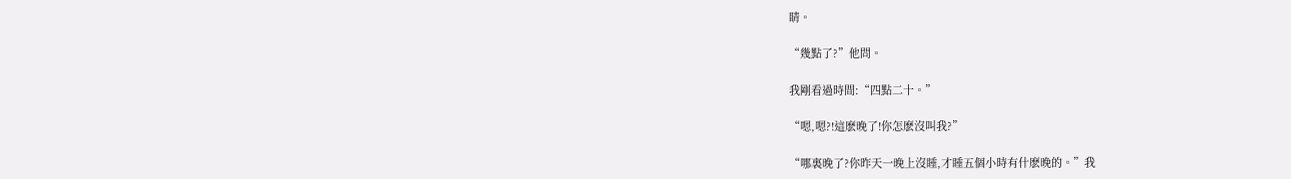睛。

“幾點了?”他問。

我剛看過時間:“四點二十。”

“嗯,嗯?!這麽晚了!你怎麽沒叫我?”

“哪裏晚了?你昨天一晚上沒睡,才睡五個小時有什麽晚的。”我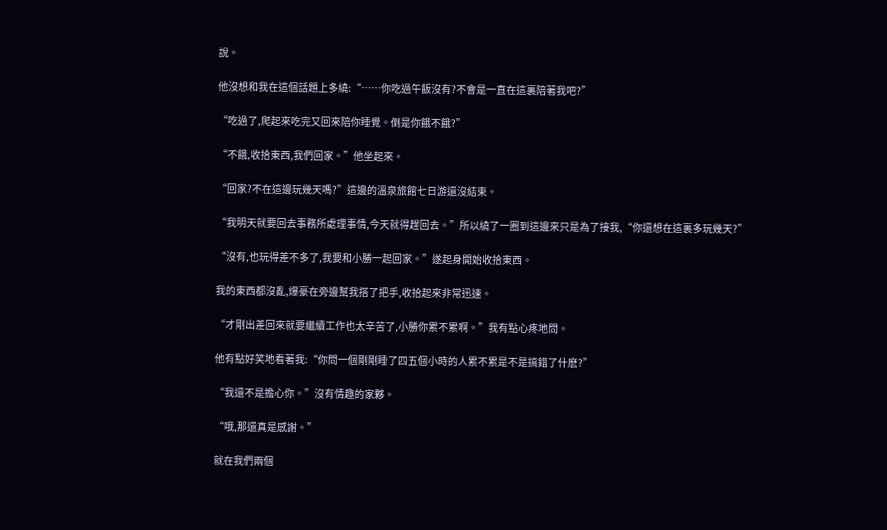說。

他沒想和我在這個話題上多繞:“……你吃過午飯沒有?不會是一直在這裏陪著我吧?”

“吃過了,爬起來吃完又回來陪你睡覺。倒是你餓不餓?”

“不餓,收拾東西,我們回家。”他坐起來。

“回家?不在這邊玩幾天嗎?”這邊的溫泉旅館七日游還沒結束。

“我明天就要回去事務所處理事情,今天就得趕回去。”所以繞了一圈到這邊來只是為了接我,“你還想在這裏多玩幾天?”

“沒有,也玩得差不多了,我要和小勝一起回家。”遂起身開始收拾東西。

我的東西都沒亂,爆豪在旁邊幫我搭了把手,收拾起來非常迅速。

“才剛出差回來就要繼續工作也太辛苦了,小勝你累不累啊。”我有點心疼地問。

他有點好笑地看著我:“你問一個剛剛睡了四五個小時的人累不累是不是搞錯了什麽?”

“我還不是擔心你。”沒有情趣的家夥。

“哦,那還真是感謝。”

就在我們兩個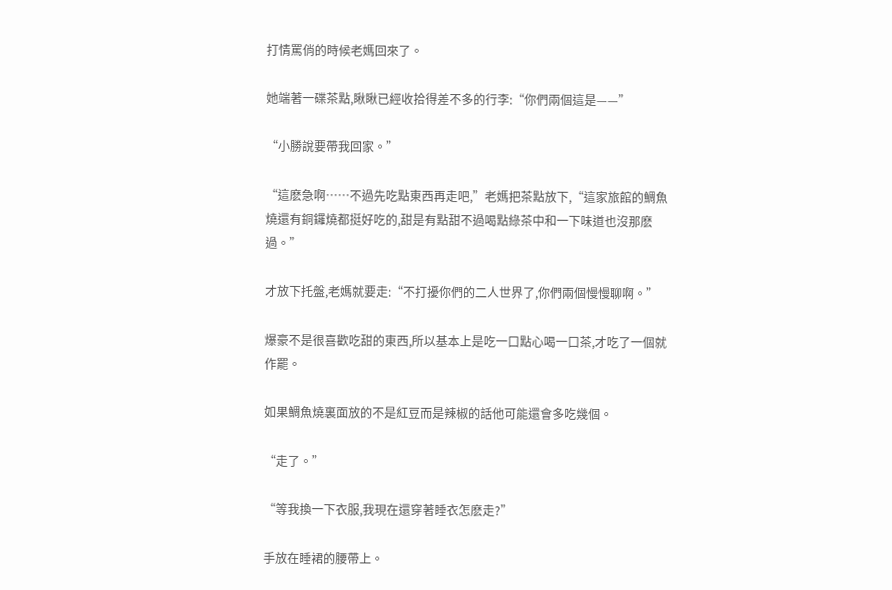打情罵俏的時候老媽回來了。

她端著一碟茶點,瞅瞅已經收拾得差不多的行李:“你們兩個這是——”

“小勝說要帶我回家。”

“這麽急啊……不過先吃點東西再走吧,”老媽把茶點放下,“這家旅館的鯛魚燒還有銅鑼燒都挺好吃的,甜是有點甜不過喝點綠茶中和一下味道也沒那麽過。”

才放下托盤,老媽就要走:“不打擾你們的二人世界了,你們兩個慢慢聊啊。”

爆豪不是很喜歡吃甜的東西,所以基本上是吃一口點心喝一口茶,才吃了一個就作罷。

如果鯛魚燒裏面放的不是紅豆而是辣椒的話他可能還會多吃幾個。

“走了。”

“等我換一下衣服,我現在還穿著睡衣怎麽走?”

手放在睡裙的腰帶上。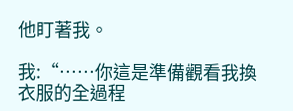他盯著我。

我:“……你這是準備觀看我換衣服的全過程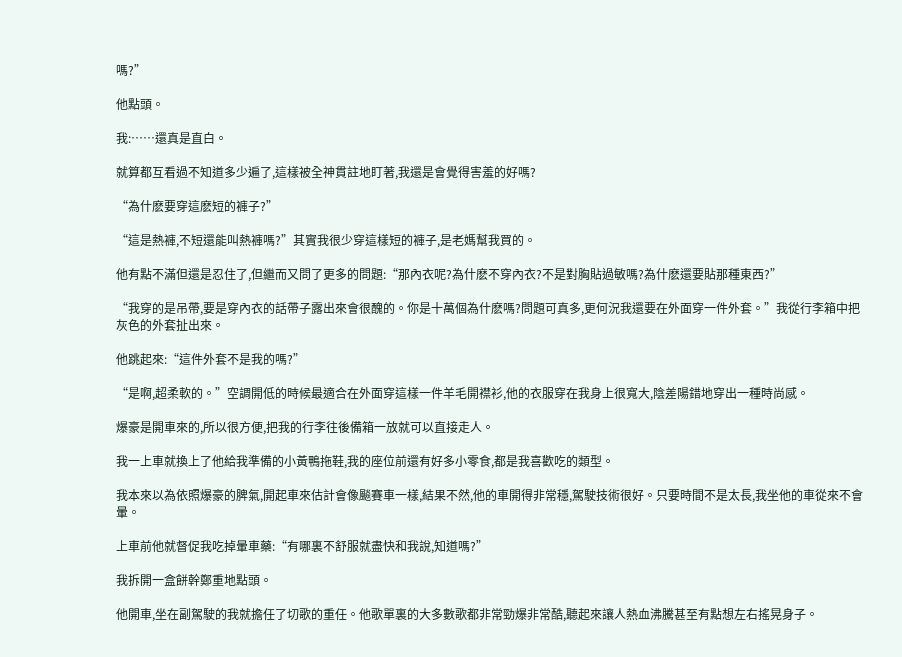嗎?”

他點頭。

我:……還真是直白。

就算都互看過不知道多少遍了,這樣被全神貫註地盯著,我還是會覺得害羞的好嗎?

“為什麽要穿這麽短的褲子?”

“這是熱褲,不短還能叫熱褲嗎?”其實我很少穿這樣短的褲子,是老媽幫我買的。

他有點不滿但還是忍住了,但繼而又問了更多的問題:“那內衣呢?為什麽不穿內衣?不是對胸貼過敏嗎?為什麽還要貼那種東西?”

“我穿的是吊帶,要是穿內衣的話帶子露出來會很醜的。你是十萬個為什麽嗎?問題可真多,更何況我還要在外面穿一件外套。”我從行李箱中把灰色的外套扯出來。

他跳起來:“這件外套不是我的嗎?”

“是啊,超柔軟的。”空調開低的時候最適合在外面穿這樣一件羊毛開襟衫,他的衣服穿在我身上很寬大,陰差陽錯地穿出一種時尚感。

爆豪是開車來的,所以很方便,把我的行李往後備箱一放就可以直接走人。

我一上車就換上了他給我準備的小黃鴨拖鞋,我的座位前還有好多小零食,都是我喜歡吃的類型。

我本來以為依照爆豪的脾氣,開起車來估計會像飈賽車一樣,結果不然,他的車開得非常穩,駕駛技術很好。只要時間不是太長,我坐他的車從來不會暈。

上車前他就督促我吃掉暈車藥:“有哪裏不舒服就盡快和我說,知道嗎?”

我拆開一盒餅幹鄭重地點頭。

他開車,坐在副駕駛的我就擔任了切歌的重任。他歌單裏的大多數歌都非常勁爆非常酷,聽起來讓人熱血沸騰甚至有點想左右搖晃身子。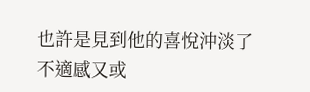也許是見到他的喜悅沖淡了不適感又或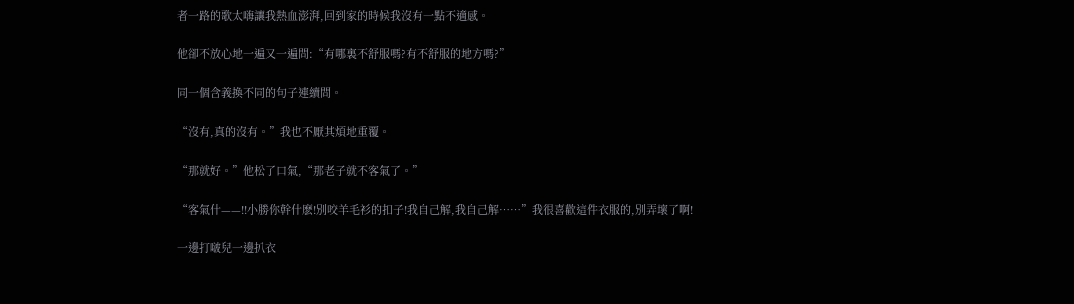者一路的歌太嗨讓我熱血澎湃,回到家的時候我沒有一點不適感。

他卻不放心地一遍又一遍問:“有哪裏不舒服嗎?有不舒服的地方嗎?”

同一個含義換不同的句子連續問。

“沒有,真的沒有。”我也不厭其煩地重覆。

“那就好。”他松了口氣,“那老子就不客氣了。”

“客氣什——!!小勝你幹什麽!別咬羊毛衫的扣子!我自己解,我自己解……”我很喜歡這件衣服的,別弄壞了啊!

一邊打啵兒一邊扒衣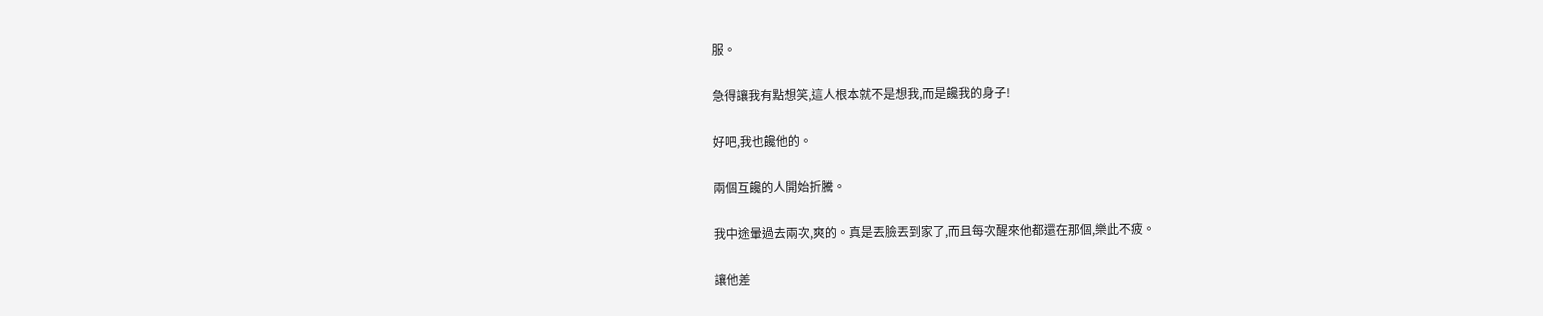服。

急得讓我有點想笑,這人根本就不是想我,而是饞我的身子!

好吧,我也饞他的。

兩個互饞的人開始折騰。

我中途暈過去兩次,爽的。真是丟臉丟到家了,而且每次醒來他都還在那個,樂此不疲。

讓他差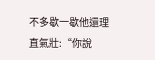不多歇一歇他還理直氣壯:“你說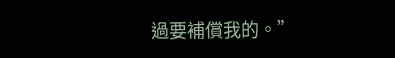過要補償我的。”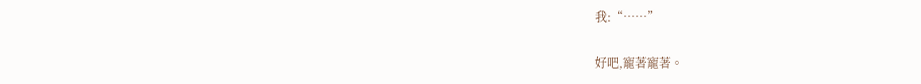我:“……”

好吧,寵著寵著。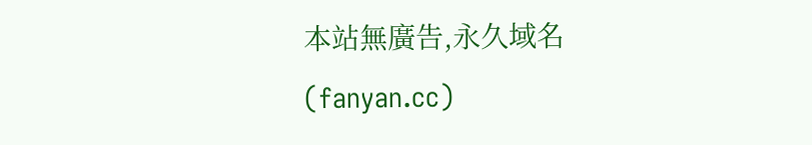本站無廣告,永久域名(fanyan.cc)